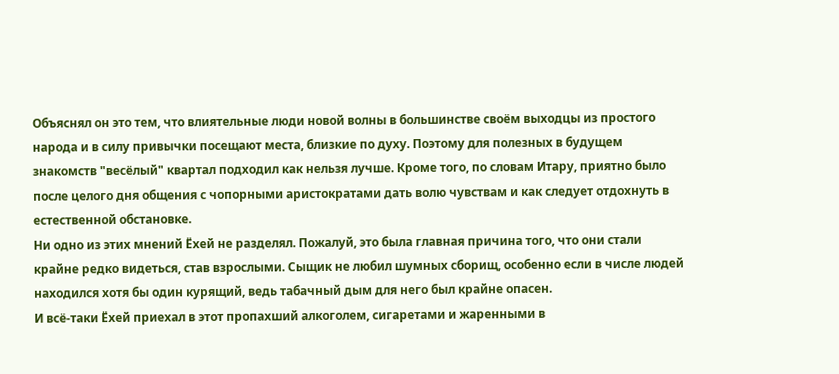Объяснял он это тем, что влиятельные люди новой волны в большинстве своём выходцы из простого народа и в силу привычки посещают места, близкие по духу. Поэтому для полезных в будущем знакомств "весёлый" квартал подходил как нельзя лучше. Кроме того, по словам Итару, приятно было после целого дня общения с чопорными аристократами дать волю чувствам и как следует отдохнуть в естественной обстановке.
Ни одно из этих мнений Ёхей не разделял. Пожалуй, это была главная причина того, что они стали крайне редко видеться, став взрослыми. Сыщик не любил шумных сборищ, особенно если в числе людей находился хотя бы один курящий, ведь табачный дым для него был крайне опасен.
И всё-таки Ёхей приехал в этот пропахший алкоголем, сигаретами и жаренными в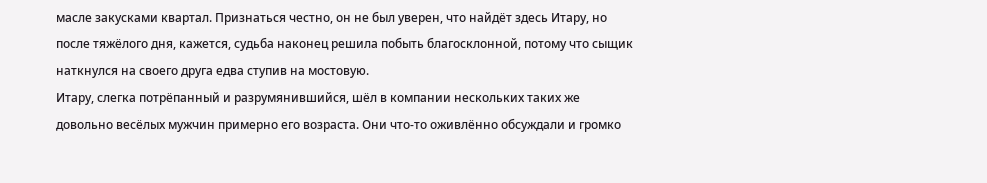масле закусками квартал. Признаться честно, он не был уверен, что найдёт здесь Итару, но после тяжёлого дня, кажется, судьба наконец решила побыть благосклонной, потому что сыщик наткнулся на своего друга едва ступив на мостовую.
Итару, слегка потрёпанный и разрумянившийся, шёл в компании нескольких таких же довольно весёлых мужчин примерно его возраста. Они что-то оживлённо обсуждали и громко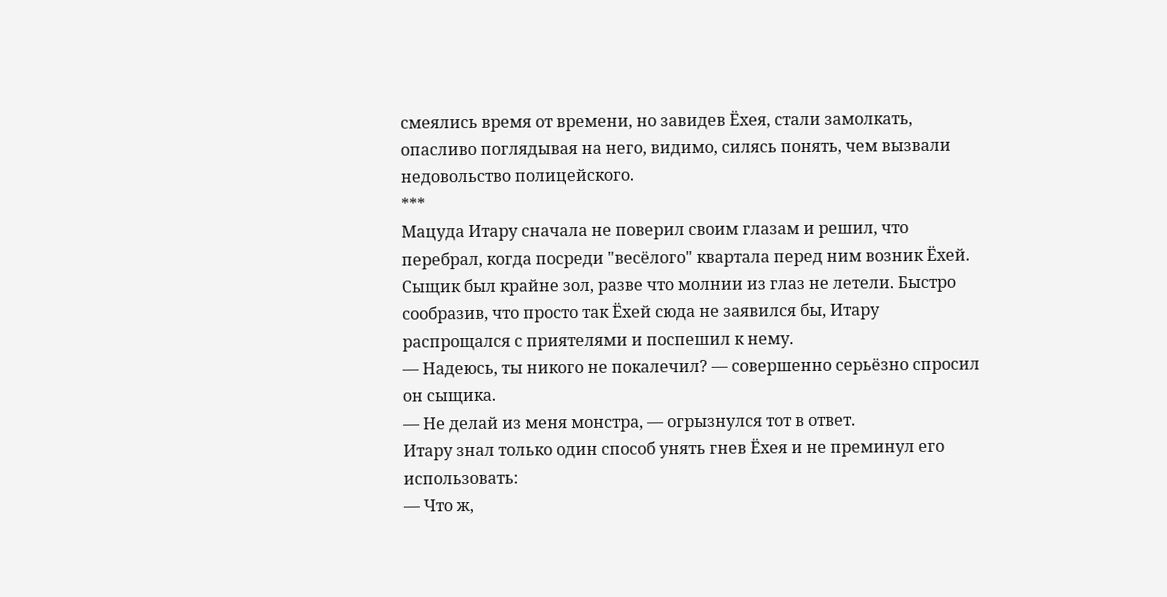смеялись время от времени, но завидев Ёхея, стали замолкать, опасливо поглядывая на него, видимо, силясь понять, чем вызвали недовольство полицейского.
***
Мацуда Итару сначала не поверил своим глазам и решил, что перебрал, когда посреди "весёлого" квартала перед ним возник Ёхей. Сыщик был крайне зол, разве что молнии из глаз не летели. Быстро сообразив, что просто так Ёхей сюда не заявился бы, Итару распрощался с приятелями и поспешил к нему.
— Надеюсь, ты никого не покалечил? — совершенно серьёзно спросил он сыщика.
— Не делай из меня монстра, — огрызнулся тот в ответ.
Итару знал только один способ унять гнев Ёхея и не преминул его использовать:
— Что ж,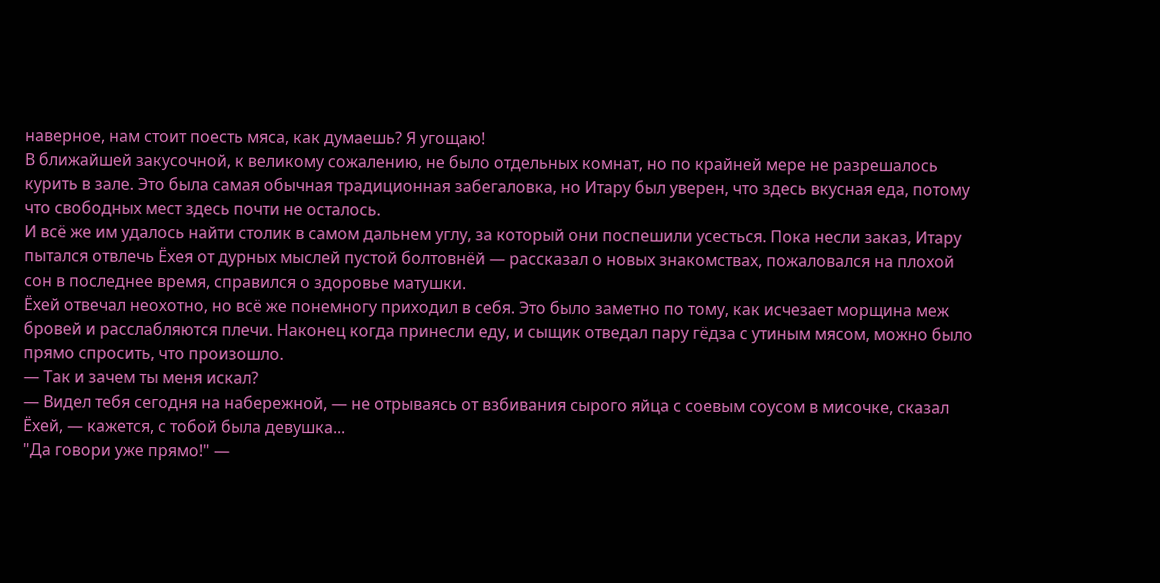наверное, нам стоит поесть мяса, как думаешь? Я угощаю!
В ближайшей закусочной, к великому сожалению, не было отдельных комнат, но по крайней мере не разрешалось курить в зале. Это была самая обычная традиционная забегаловка, но Итару был уверен, что здесь вкусная еда, потому что свободных мест здесь почти не осталось.
И всё же им удалось найти столик в самом дальнем углу, за который они поспешили усесться. Пока несли заказ, Итару пытался отвлечь Ёхея от дурных мыслей пустой болтовнёй — рассказал о новых знакомствах, пожаловался на плохой сон в последнее время, справился о здоровье матушки.
Ёхей отвечал неохотно, но всё же понемногу приходил в себя. Это было заметно по тому, как исчезает морщина меж бровей и расслабляются плечи. Наконец когда принесли еду, и сыщик отведал пару гёдза с утиным мясом, можно было прямо спросить, что произошло.
— Так и зачем ты меня искал?
— Видел тебя сегодня на набережной, — не отрываясь от взбивания сырого яйца с соевым соусом в мисочке, сказал Ёхей, — кажется, с тобой была девушка...
"Да говори уже прямо!" —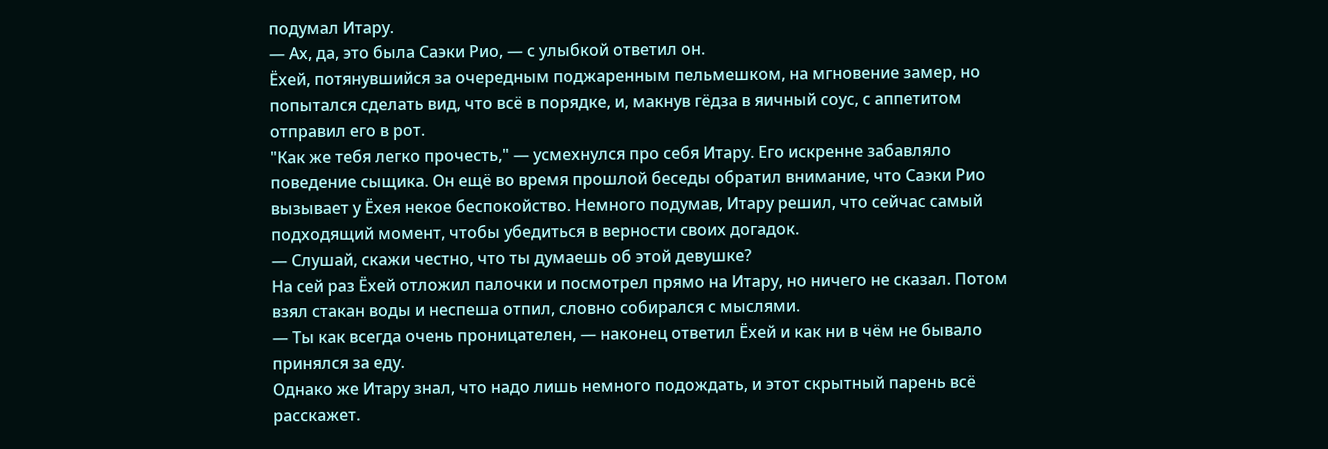подумал Итару.
— Ах, да, это была Саэки Рио, — с улыбкой ответил он.
Ёхей, потянувшийся за очередным поджаренным пельмешком, на мгновение замер, но попытался сделать вид, что всё в порядке, и, макнув гёдза в яичный соус, с аппетитом отправил его в рот.
"Как же тебя легко прочесть," — усмехнулся про себя Итару. Его искренне забавляло поведение сыщика. Он ещё во время прошлой беседы обратил внимание, что Саэки Рио вызывает у Ёхея некое беспокойство. Немного подумав, Итару решил, что сейчас самый подходящий момент, чтобы убедиться в верности своих догадок.
— Слушай, скажи честно, что ты думаешь об этой девушке?
На сей раз Ёхей отложил палочки и посмотрел прямо на Итару, но ничего не сказал. Потом взял стакан воды и неспеша отпил, словно собирался с мыслями.
— Ты как всегда очень проницателен, — наконец ответил Ёхей и как ни в чём не бывало принялся за еду.
Однако же Итару знал, что надо лишь немного подождать, и этот скрытный парень всё расскажет.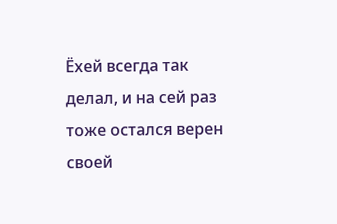Ёхей всегда так делал, и на сей раз тоже остался верен своей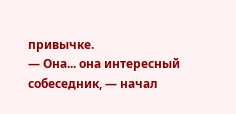привычке.
— Она... она интересный собеседник, — начал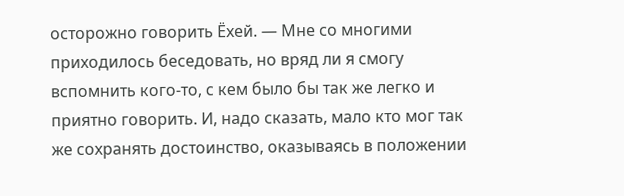осторожно говорить Ёхей. — Мне со многими приходилось беседовать, но вряд ли я смогу вспомнить кого-то, с кем было бы так же легко и приятно говорить. И, надо сказать, мало кто мог так же сохранять достоинство, оказываясь в положении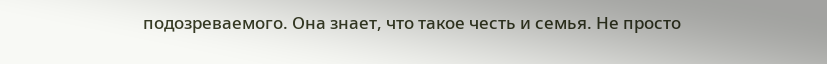подозреваемого. Она знает, что такое честь и семья. Не просто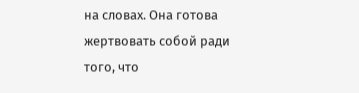на словах. Она готова жертвовать собой ради того, что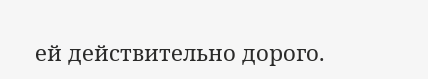ей действительно дорого.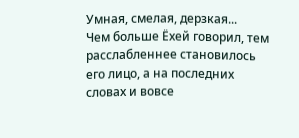Умная, смелая, дерзкая...
Чем больше Ёхей говорил, тем расслабленнее становилось его лицо, а на последних словах и вовсе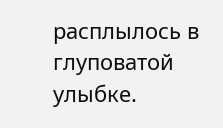расплылось в глуповатой улыбке.